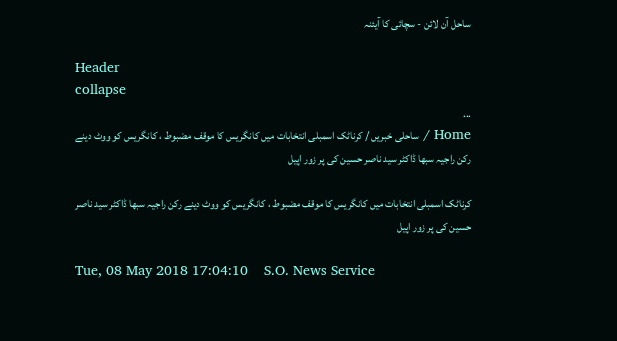ساحل آن لائن - سچائی کا آیئنہ

Header
collapse
...
Home / ساحلی خبریں / کرناٹک اسمبلی انتخابات میں کانگریس کا موقف مضبوط ، کانگریس کو ووٹ دینے رکن راجیہ سبھا ڈاکٹر سید ناصر حسین کی پر زور اپیل

کرناٹک اسمبلی انتخابات میں کانگریس کا موقف مضبوط ، کانگریس کو ووٹ دینے رکن راجیہ سبھا ڈاکٹر سید ناصر حسین کی پر زور اپیل

Tue, 08 May 2018 17:04:10    S.O. News Service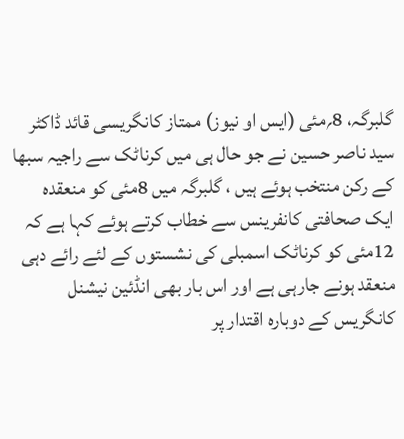گلبرگہ، 8؍مئی (ایس او نیوز) ممتاز کانگریسی قائد ڈاکٹر سید ناصر حسین نے جو حال ہی میں کرناٹک سے راجیہ سبھا کے رکن منتخب ہوئے ہیں ، گلبرگہ میں 8مئی کو منعقدہ ایک صحافتی کانفرینس سے خطاب کرتے ہوئے کہا ہے کہ 12مئی کو کرناٹک اسمبلی کی نشستوں کے لئے رائے دہی منعقد ہونے جارہی ہے اور اس بار بھی انڈئین نیشنل کانگریس کے دوبارہ اقتدار پر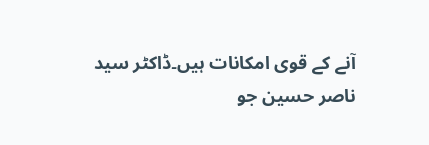آنے کے قوی امکانات ہیں۔ڈاکٹر سید ناصر حسین جو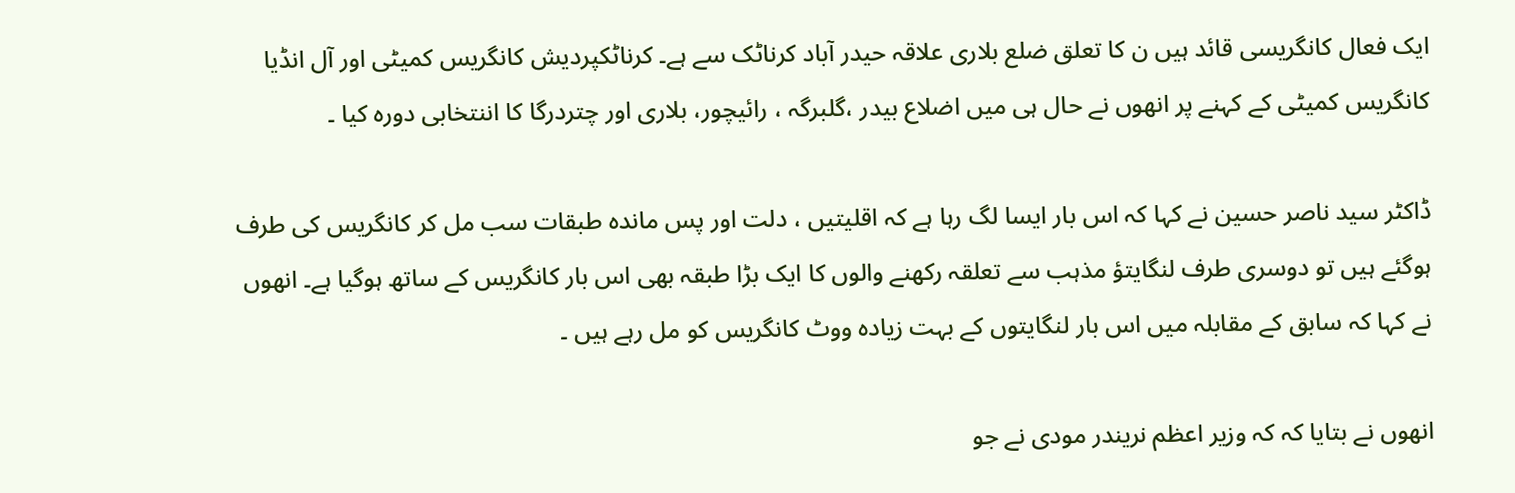ایک فعال کانگریسی قائد ہیں ن کا تعلق ضلع بلاری علاقہ حیدر آباد کرناٹک سے ہے۔ کرناٹکپردیش کانگریس کمیٹی اور آل انڈیا کانگریس کمیٹی کے کہنے پر انھوں نے حال ہی میں اضلاع بیدر ،گلبرگہ ، رائیچور، بلاری اور چتردرگا کا اننتخابی دورہ کیا ۔

ڈاکٹر سید ناصر حسین نے کہا کہ اس بار ایسا لگ رہا ہے کہ اقلیتیں ، دلت اور پس ماندہ طبقات سب مل کر کانگریس کی طرف ہوگئے ہیں تو دوسری طرف لنگایتؤ مذہب سے تعلقہ رکھنے والوں کا ایک بڑا طبقہ بھی اس بار کانگریس کے ساتھ ہوگیا ہے۔ انھوں نے کہا کہ سابق کے مقابلہ میں اس بار لنگایتوں کے بہت زیادہ ووٹ کانگریس کو مل رہے ہیں ۔

انھوں نے بتایا کہ کہ وزیر اعظم نریندر مودی نے جو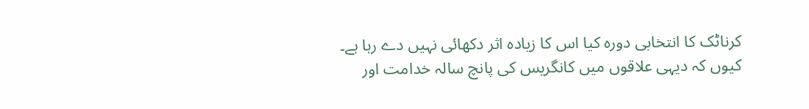کرناٹک کا انتخابی دورہ کیا اس کا زیادہ اثر دکھائی نہیں دے رہا ہے۔ کیوں کہ دیہی علاقوں میں کانگریس کی پانچ سالہ خدامت اور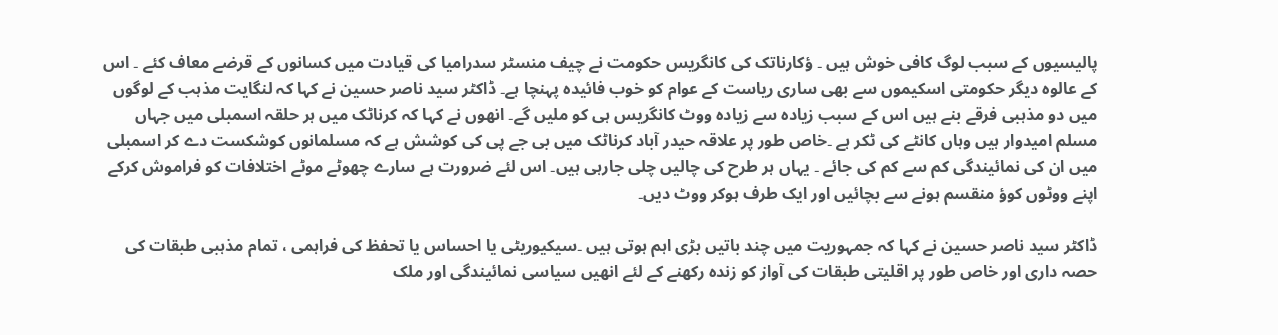پالیسیوں کے سبب لوگ کافی خوش ہیں ۔ ؤکارناتک کی کانگریس حکومت نے چیف منسٹر سدرامیا کی قیادت میں کسانوں کے قرضے معاف کئے ۔ اس کے عالوہ دیگر حکومتی اسکیموں سے بھی ساری ریاست کے عوام کو خوب فائیدہ پہنچا ہے۔ ڈاکٹر سید ناصر حسین نے کہا کہ لنگایت مذہب کے لوگوں میں دو مذہبی فرقے بنے ہیں اس کے سبب زیادہ سے زیادہ ووٹ کانگریس ہی کو ملیں گے۔ انھوں نے کہا کہ کرناٹک میں ہر حلقہ اسمبلی میں جہاں مسلم امیدوار ہیں وہاں کانٹے کی ٹکر ہے ۔خاص طور پر علاقہ حیدر آباد کرناٹک میں بی جے پی کی کوشش ہے کہ مسلمانوں کوشکست دے کر اسمبلی میں ان کی نمائیندگی کم سے کم کی جائے ۔ یہاں ہر طرح کی چالیں چلی جارہی ہیں۔ اس لئے ضرورت ہے سارے چھوٹے موٹے اختلافات کو فراموش کرکے اپنے ووٹوں کوؤ منقسم ہونے سے بچائیں اور ایک طرف ہوکر ووٹ دیں۔

ڈاکٹر سید ناصر حسین نے کہا کہ جمہوریت میں چند باتیں بڑی اہم ہوتی ہیں ۔سیکیوریٹی یا احساس یا تحفظ کی فراہمی ، تمام مذہبی طبقات کی حصہ داری اور خاص طور پر اقلیتی طبقات کی آواز کو زندہ رکھنے کے لئے انھیں سیاسی نمائیندگی اور ملک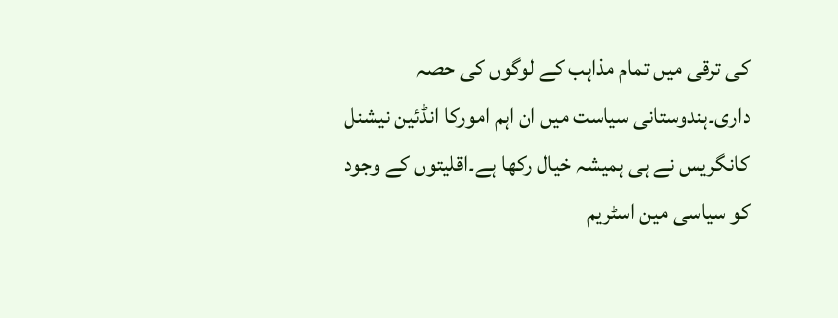کی ترقی میں تمام مذاہب کے لوگوں کی حصہ داری۔ہندوستانی سیاست میں ان اہم امورکا انڈئین نیشنل کانگریس نے ہی ہمیشہ خیال رکھا ہے۔اقلیتوں کے وجود کو سیاسی مین اسٹریم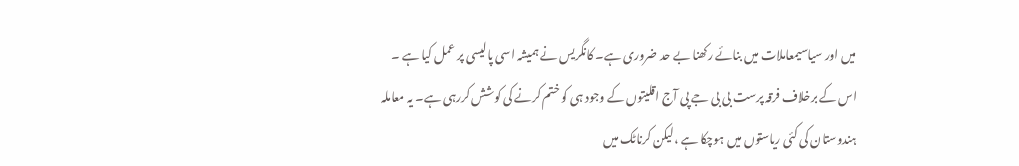میں اور سیاسیمعاملات میں بنائے رکھنا بے حد ضروری ہے۔ کانگریس نے ہمیشہ اسی پالیسی پر عمل کیا ہے ۔ اس کے برخلاف فرقہ پرست بی بی جے پی آج اقلیتوں کے وجود ہی کو ختم کرنے کی کوشش کررہی ہے۔ یہ معاملہ ہندوستان کی کئی ریاستوں میں ہوچکا ہے ،لیکن کرناٹک میں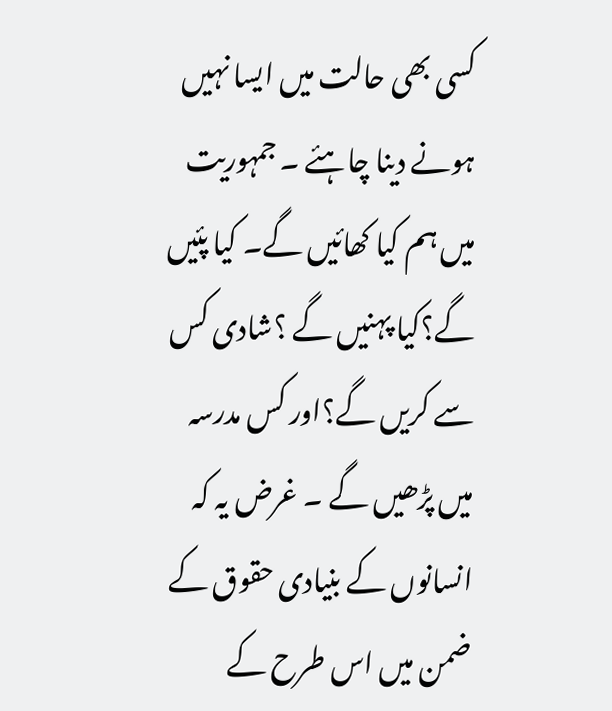کسی بھی حالت میں ایسا نہیں ہونے دینا چاہئے ۔ جمہوریت میں ہم کیا کھائیں گے۔ کیا پئیں گے؟کیا پہنیں گے ؟شادی کس سے کریں گے؟اور کس مدرسہ میں پڑھیں گے ۔ غرض یہ کہ انسانوں کے بنیادی حقوق کے ضمن میں اس طرح کے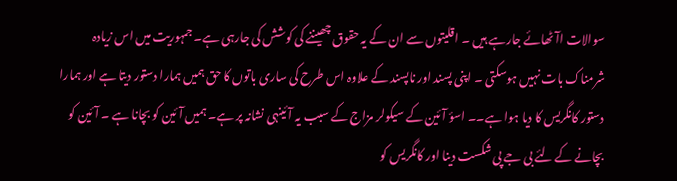سوالات اآٹھائے جارہے ہیں ۔ اقلیتوں سے ان کے یہ حقوق چھیننے کی کوشش کی جارہی ہے۔ جمہوریت میں اس زیادہ شرمناک بات نہیں ہوسکتی ۔ اپنی پسند اور ناپسند کے علاوہ اس طرح کی ساری باتوں کا حق ہمیں ہمارا دستور دیتا ہے اور ہمارا دستور کانگریس کا دیا ہوا ہے۔۔ اسؤ آئین کے سیکولر مزاج کے سبب یہ آئینہی نشانہ پر ہے۔ ہمیں آئین کو بچانا ہے ۔ آئین کو بچانے کے لئے بی جے پی شکست دینا اور کانگریس کو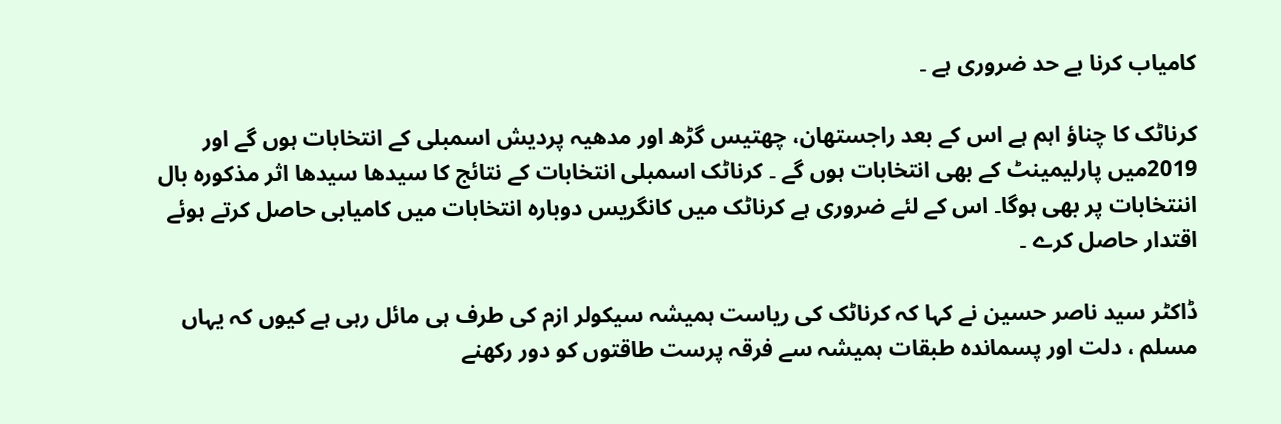کامیاب کرنا بے حد ضروری ہے ۔

کرناٹک کا چناؤ اہم ہے اس کے بعد راجستھان، چھتیس گڑھ اور مدھیہ پردیش اسمبلی کے انتخابات ہوں گے اور 2019میں پارلیمینٹ کے بھی انتخابات ہوں گے ۔ کرناٹک اسمبلی انتخابات کے نتائج کا سیدھا سیدھا اثر مذکورہ بال اننتخابات پر بھی ہوگا۔ اس کے لئے ضروری ہے کرناٹک میں کانگریس دوبارہ انتخابات میں کامیابی حاصل کرتے ہوئے اقتدار حاصل کرے ۔

ڈاکٹر سید ناصر حسین نے کہا کہ کرناٹک کی ریاست ہمیشہ سیکولر ازم کی طرف ہی مائل رہی ہے کیوں کہ یہاں مسلم ، دلت اور پسماندہ طبقات ہمیشہ سے فرقہ پرست طاقتوں کو دور رکھنے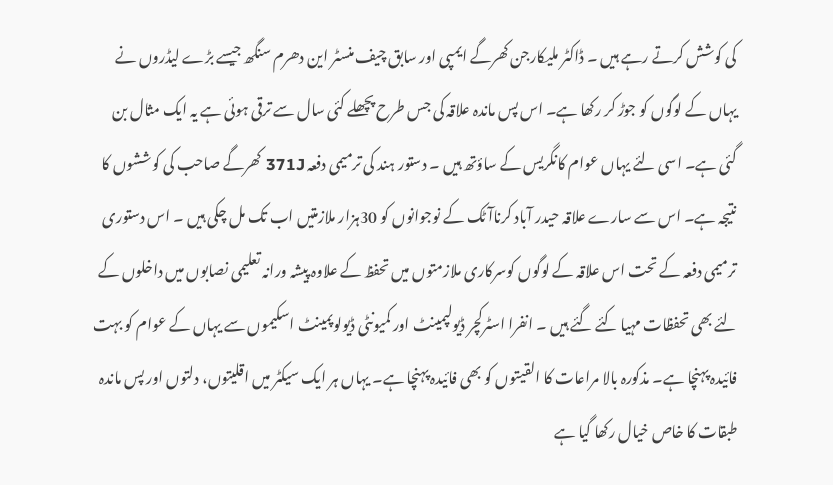کی کوشش کرتے رہے ہیں ۔ ڈاکٹر ملیکارجن کھرگے ایمپی اور سابق چیف منسٹر این دھرم سنگھ جیسے بڑے لیڈروں نے یہاں کے لوگوں کو جوڑ کر رکھا ہے۔ اس پس ماندہ علاقہ کی جس طرح پچھلے کئی سال سے ترقی ہوئی ہے یہ ایک مثال بن گئی ہے۔ اسی لئے یہاں عوام کانگریس کے ساؤتھ ہیں ۔ دستور ہند کی ترمیمی دفعہ 371J کھرگے صاحب کی کوششوں کا نتیجہ ہے۔ اس سے سارے علاقہ حیدر آباد کرناآٹک کے نوجوانوں کو 30ہزار ملازمتیں اب تک مل چکی ہیں ۔ اس دستوری ترمیمی دفعہ کے تحت اس علاقہ کے لوگوں کوسرکاری ملازمتوں میں تحفظ کے علاوہ پیشہ ورانہ تعلیمی نصابوں میں داخلوں کے لئے بھی تحفظات مہیا کئے گئے ہیں ۔ انفرا اسٹرکچر ڈیولپمینٹ اور کمیونٹی ڈیولوپمینٹ اسکیموں سے یہاں کے عوام کو بہت فائیدہ پہنچا ہے۔ مذکورہ بالا مراعات کا القیتوں کو بھی فائیدہ پہنچا ہے۔ یہاں ہر ایک سیکٹر میں اقلیتوں، دلتوں اور پس ماندہ طبقات کا خاص خیال رکھا گیا ہے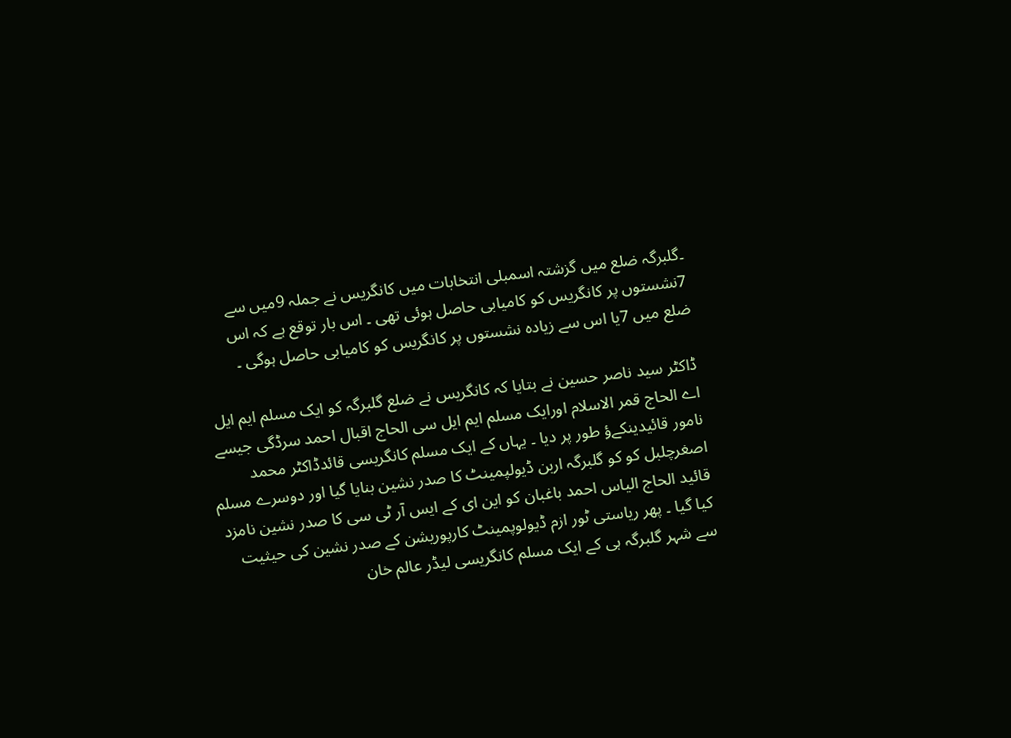۔گلبرگہ ضلع میں گزشتہ اسمبلی انتخابات میں کانگریس نے جملہ 9میں سے 7نشستوں پر کانگریس کو کامیابی حاصل ہوئی تھی ۔ اس بار توقع ہے کہ اس ضلع میں 7یا اس سے زیادہ نشستوں پر کانگریس کو کامیابی حاصل ہوگی ۔

ڈاکٹر سید ناصر حسین نے بتایا کہ کانگریس نے ضلع گلبرگہ کو ایک مسلم ایم ایل اے الحاج قمر الاسلام اورایک مسلم ایم ایل سی الحاج اقبال احمد سرڈگی جیسے نامور قائیدینکےؤ طور پر دیا ۔ یہاں کے ایک مسلم کانگریسی قائدڈاکٹر محمد اصغرچلبل کو کو گلبرگہ اربن ڈیولپمینٹ کا صدر نشین بنایا گیا اور دوسرے مسلم قائید الحاج الیاس احمد باغبان کو این ای کے ایس آر ٹی سی کا صدر نشین نامزد کیا گیا ۔ پھر ریاستی ٹور ازم ڈیولوپمینٹ کارپوریشن کے صدر نشین کی حیثیت سے شہر گلبرگہ ہی کے ایک مسلم کانگریسی لیڈر عالم خان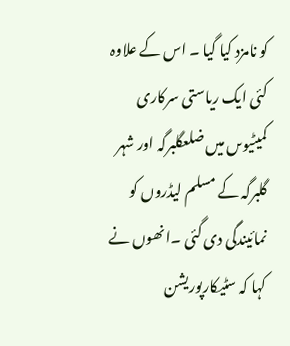کو نامزد کیا گیا ۔ اس کے علاوہ کئی ایک ریاستی سرکاری کمیٹیوںں میں ضلعگلبرگہ اور شہر گلبرگہ کے مسلم لیڈروں کو نمائیندگی دی گئی ۔انھوں نے کہا کہ سٹیکارپوریشن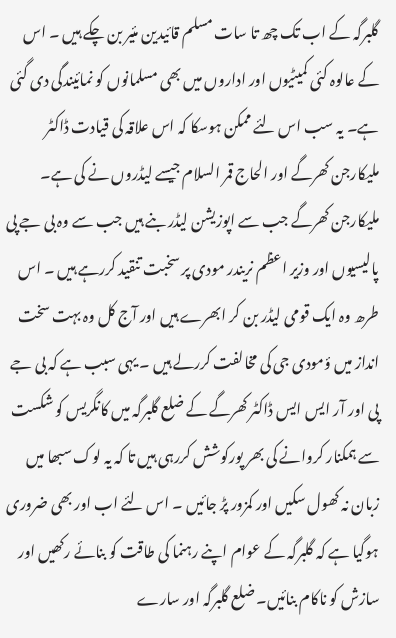گلبرگہ کے اب تک چھ تا سات مسلم قائیدین مئیر بن چکے ہیں ۔ اس کے عالوہ کئی کمیٹیوں اور اداروں میں بھی مسلمانوں کو نمائیندگی دی گئی ہے۔ یہ سب اس لئے ممکن ہوسکا کہ اس علاقہ کی قیادت ڈاکٹر ملیکارجن کھرگے اور الحاج قمر السلام جیسے لیڈروں نے کی ہے۔ ملیکارجن کھرگے جب سے اپوزیشن لیڈر بنے ہیں جب سے وہ بی جے پی پالیسیوں اور وزیر اعظم نریندر مودی پر سخبت تنقید کررہے ہیں ۔ اس طرھ وہ ایک قومی لیڈر بن کر ابھرے ہیں اور آج کل وہ بہت سخت انداز میں ؤمودی جی کی مخالفت کررلے ہیں ۔ یہی سبب ہے کہ بی جے پی اور آر ایس ایس ڈاکٹر کھرگے کے ضلع گلبرگہ میں کانگریس کو شکست سے ہمکنار کروانے کی بھر پورکوشش کررہی ہیں تا کہ یہ لوک سبھا میں زبان نہ کھول سکیں اور کمزور پڑ جائیں ۔ اس لئے اب اور بھی ضروری ہوگیا ہے کہ گلبرگہ کے عوام اپنے رہنما کی طاقت کو بنائے رکھیں اور سازش کو ناکام بنائیں۔ ضلع گلبرگہ اور سارے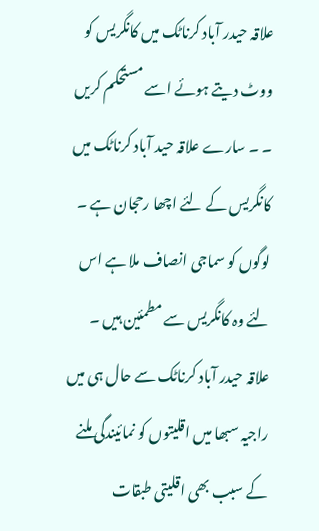علاقہ حیدر آباد کرناٹک میں کانگریس کو ووٹ دیتے ہوئے اسے مستحکم کریں ۔ ۔ سارے علاقہ حید آباد کرناٹک میں کانگریس کے لئے اچھا رحجان ہے ۔ لوگوں کو سماجی انصاف ملا ہے اس لئے وہ کانگریس سے مطمئین ہیں ۔ علاقہ حیدر آباد کرناٹک سے حال ہی میں راجیہ سبھا میں اقلیتوں کو نمائیندگی ملنے کے سبب بھی اقلیتی طبقات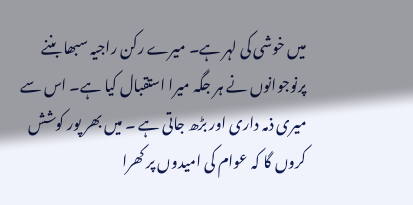میں خوشی کی لہر ہے۔ میرے رکن راجیہ سبھا بننے پرنوجوانوں نے ہر جگہ میرا استقبال کیا ہے۔ اس سے میری ذمہ داری اور بڑھ جاتی ہے ۔ میں بھر پور کوشش کروں گا کہ عوام کی امیدوں پر کھرا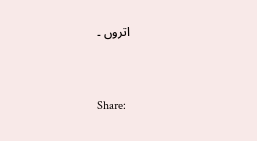اتروں ۔


Share: